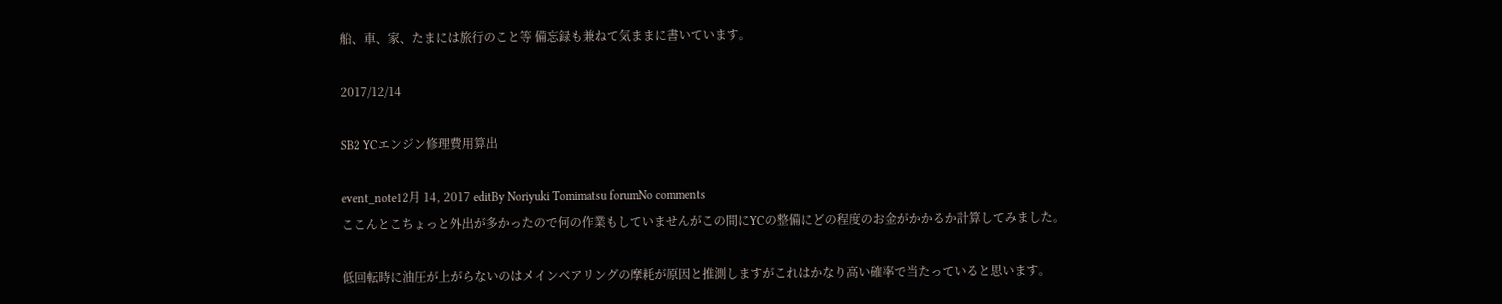船、車、家、たまには旅行のこと等 備忘録も兼ねて気ままに書いています。

2017/12/14

SB2 YCエンジン修理費用算出

event_note12月 14, 2017 editBy Noriyuki Tomimatsu forumNo comments
ここんとこちょっと外出が多かったので何の作業もしていませんがこの間にYCの整備にどの程度のお金がかかるか計算してみました。

低回転時に油圧が上がらないのはメインベアリングの摩耗が原因と推測しますがこれはかなり高い確率で当たっていると思います。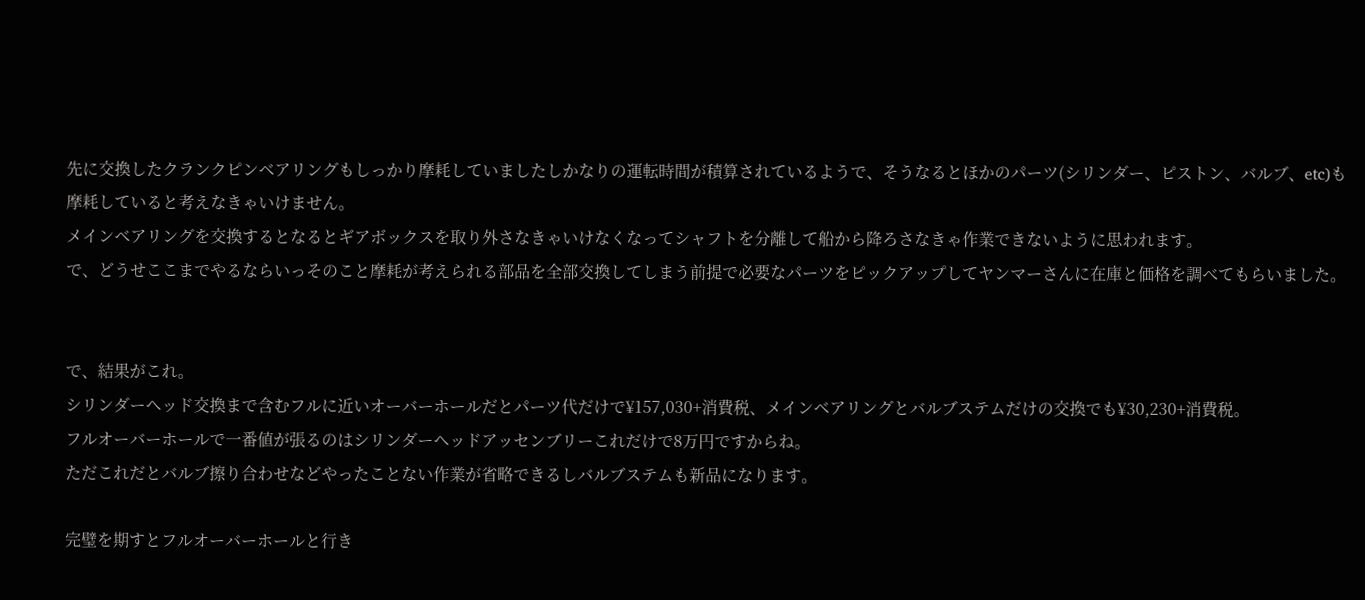先に交換したクランクピンベアリングもしっかり摩耗していましたしかなりの運転時間が積算されているようで、そうなるとほかのパーツ(シリンダー、ピストン、バルブ、etc)も摩耗していると考えなきゃいけません。
メインベアリングを交換するとなるとギアボックスを取り外さなきゃいけなくなってシャフトを分離して船から降ろさなきゃ作業できないように思われます。
で、どうせここまでやるならいっそのこと摩耗が考えられる部品を全部交換してしまう前提で必要なパーツをピックアップしてヤンマーさんに在庫と価格を調べてもらいました。


で、結果がこれ。
シリンダーヘッド交換まで含むフルに近いオーバーホールだとパーツ代だけで¥157,030+消費税、メインベアリングとバルブステムだけの交換でも¥30,230+消費税。
フルオーバーホールで一番値が張るのはシリンダーヘッドアッセンブリーこれだけで8万円ですからね。
ただこれだとバルブ擦り合わせなどやったことない作業が省略できるしバルブステムも新品になります。

完璧を期すとフルオーバーホールと行き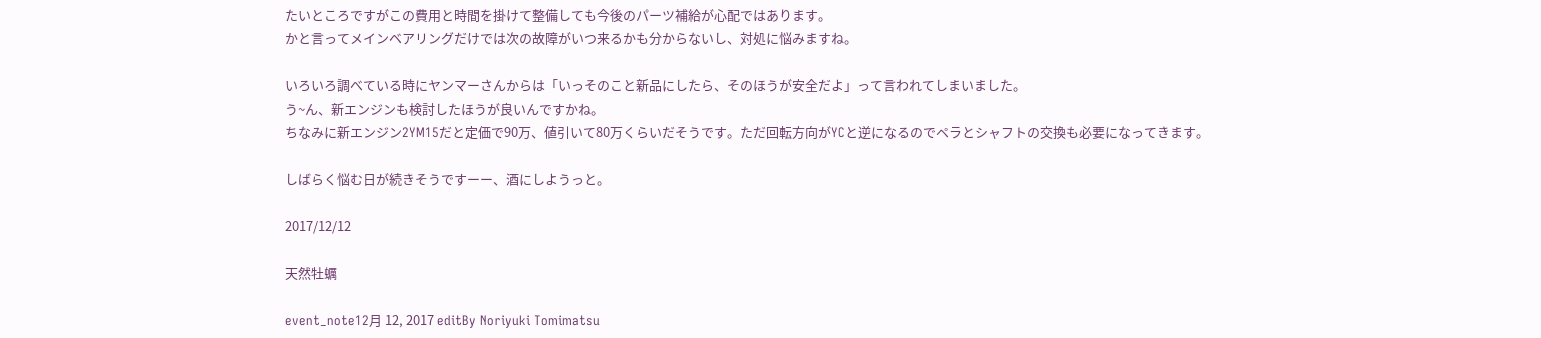たいところですがこの費用と時間を掛けて整備しても今後のパーツ補給が心配ではあります。
かと言ってメインベアリングだけでは次の故障がいつ来るかも分からないし、対処に悩みますね。

いろいろ調べている時にヤンマーさんからは「いっそのこと新品にしたら、そのほうが安全だよ」って言われてしまいました。
う~ん、新エンジンも検討したほうが良いんですかね。
ちなみに新エンジン2YM15だと定価で90万、値引いて80万くらいだそうです。ただ回転方向がYCと逆になるのでペラとシャフトの交換も必要になってきます。

しばらく悩む日が続きそうですーー、酒にしようっと。

2017/12/12

天然牡蠣

event_note12月 12, 2017 editBy Noriyuki Tomimatsu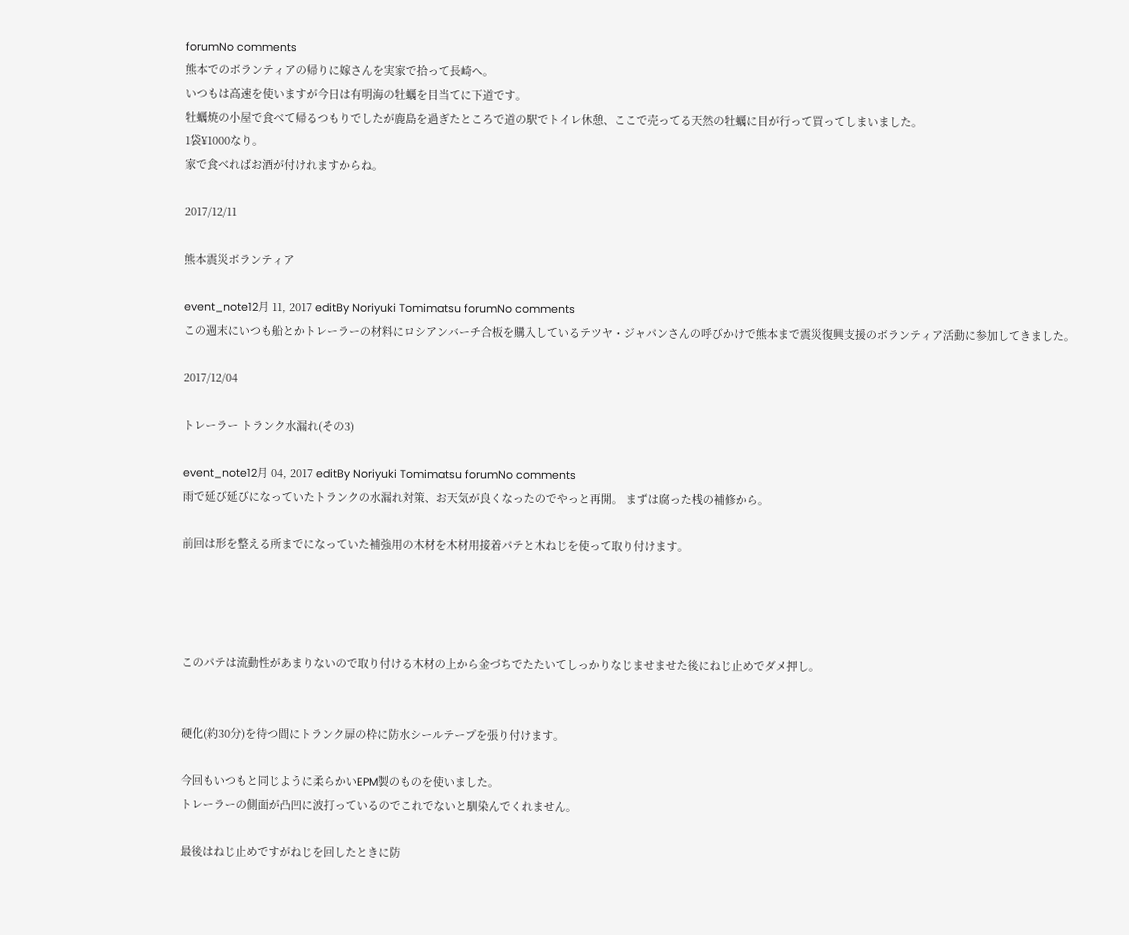forumNo comments
熊本でのボランティアの帰りに嫁さんを実家で拾って長崎へ。
いつもは高速を使いますが今日は有明海の牡蠣を目当てに下道です。
牡蠣焼の小屋で食べて帰るつもりでしたが鹿島を過ぎたところで道の駅でトイレ休憩、ここで売ってる天然の牡蠣に目が行って買ってしまいました。
1袋¥1000なり。
家で食べればお酒が付けれますからね。

2017/12/11

熊本震災ボランティア

event_note12月 11, 2017 editBy Noriyuki Tomimatsu forumNo comments
この週末にいつも船とかトレーラーの材料にロシアンバーチ合板を購入しているテツヤ・ジャパンさんの呼びかけで熊本まで震災復興支援のボランティア活動に参加してきました。

2017/12/04

トレーラー トランク水漏れ(その3)

event_note12月 04, 2017 editBy Noriyuki Tomimatsu forumNo comments
雨で延び延びになっていたトランクの水漏れ対策、お天気が良くなったのでやっと再開。 まずは腐った桟の補修から。

前回は形を整える所までになっていた補強用の木材を木材用接着パテと木ねじを使って取り付けます。




このパテは流動性があまりないので取り付ける木材の上から金づちでたたいてしっかりなじませませた後にねじ止めでダメ押し。


硬化(約30分)を待つ間にトランク扉の枠に防水シールテープを張り付けます。

今回もいつもと同じように柔らかいEPM製のものを使いました。
トレーラーの側面が凸凹に波打っているのでこれでないと馴染んでくれません。

最後はねじ止めですがねじを回したときに防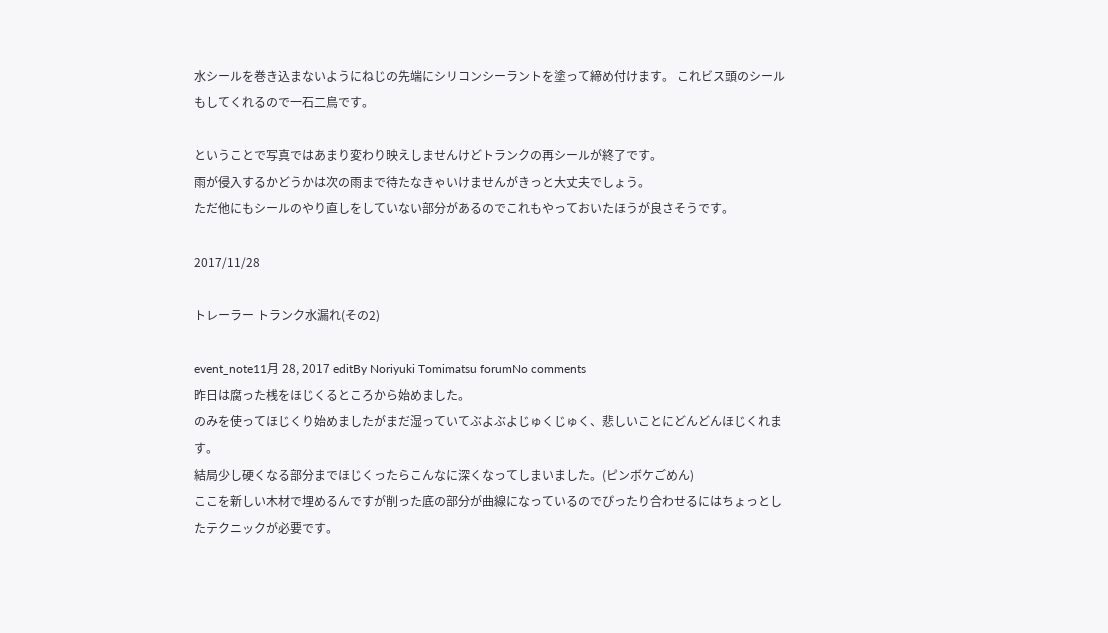水シールを巻き込まないようにねじの先端にシリコンシーラントを塗って締め付けます。 これビス頭のシールもしてくれるので一石二鳥です。

ということで写真ではあまり変わり映えしませんけどトランクの再シールが終了です。
雨が侵入するかどうかは次の雨まで待たなきゃいけませんがきっと大丈夫でしょう。
ただ他にもシールのやり直しをしていない部分があるのでこれもやっておいたほうが良さそうです。

2017/11/28

トレーラー トランク水漏れ(その2)

event_note11月 28, 2017 editBy Noriyuki Tomimatsu forumNo comments
昨日は腐った桟をほじくるところから始めました。
のみを使ってほじくり始めましたがまだ湿っていてぶよぶよじゅくじゅく、悲しいことにどんどんほじくれます。
結局少し硬くなる部分までほじくったらこんなに深くなってしまいました。(ピンボケごめん)
ここを新しい木材で埋めるんですが削った底の部分が曲線になっているのでぴったり合わせるにはちょっとしたテクニックが必要です。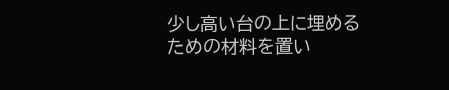少し高い台の上に埋めるための材料を置い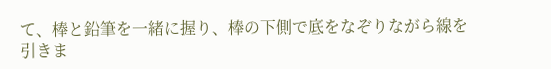て、棒と鉛筆を一緒に握り、棒の下側で底をなぞりながら線を引きま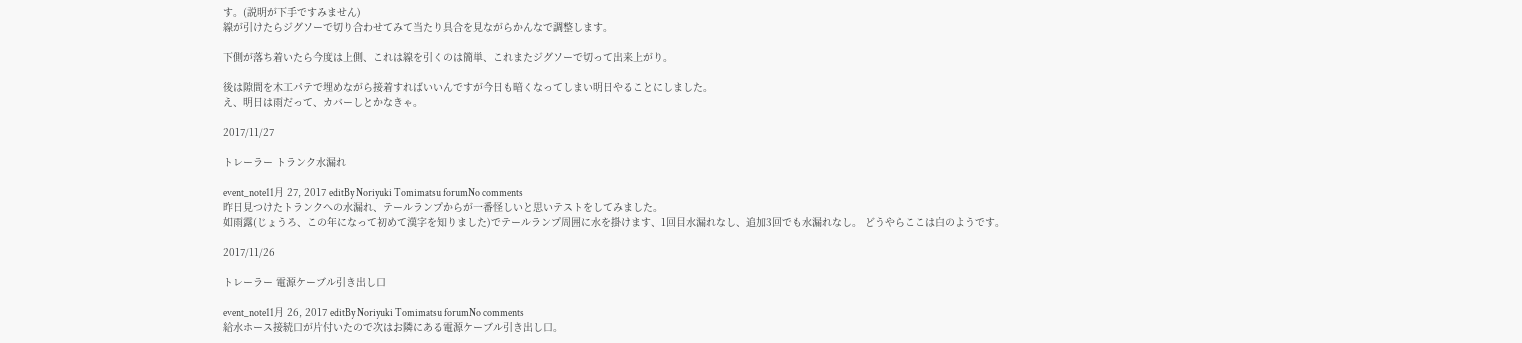す。(説明が下手ですみません)
線が引けたらジグソーで切り合わせてみて当たり具合を見ながらかんなで調整します。

下側が落ち着いたら今度は上側、これは線を引くのは簡単、これまたジグソーで切って出来上がり。

後は隙間を木工パテで埋めながら接着すればいいんですが今日も暗くなってしまい明日やることにしました。
え、明日は雨だって、カバーしとかなきゃ。

2017/11/27

トレーラー トランク水漏れ

event_note11月 27, 2017 editBy Noriyuki Tomimatsu forumNo comments
昨日見つけたトランクへの水漏れ、テールランプからが一番怪しいと思いテストをしてみました。
如雨露(じょうろ、この年になって初めて漢字を知りました)でテールランプ周囲に水を掛けます、1回目水漏れなし、追加3回でも水漏れなし。 どうやらここは白のようです。

2017/11/26

トレーラー 電源ケーブル引き出し口

event_note11月 26, 2017 editBy Noriyuki Tomimatsu forumNo comments
給水ホース接続口が片付いたので次はお隣にある電源ケーブル引き出し口。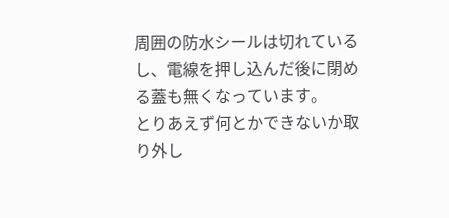周囲の防水シールは切れているし、電線を押し込んだ後に閉める蓋も無くなっています。
とりあえず何とかできないか取り外し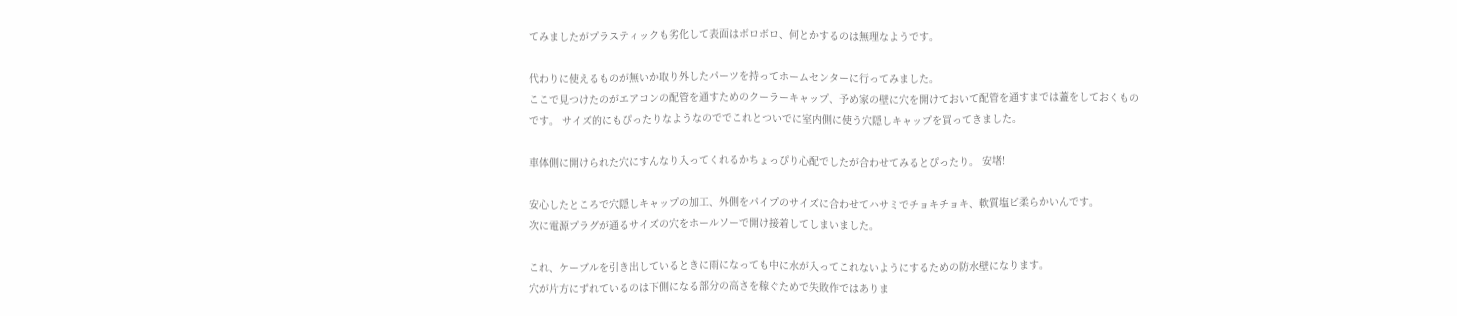てみましたがプラスティックも劣化して表面はボロボロ、何とかするのは無理なようです。

代わりに使えるものが無いか取り外したパーツを持ってホームセンターに行ってみました。
ここで見つけたのがエアコンの配管を通すためのクーラーキャップ、予め家の壁に穴を開けておいて配管を通すまでは蓋をしておくものです。 サイズ的にもぴったりなようなのででこれとついでに室内側に使う穴隠しキャップを買ってきました。

車体側に開けられた穴にすんなり入ってくれるかちょっぴり心配でしたが合わせてみるとぴったり。 安堵!

安心したところで穴隠しキャップの加工、外側をパイプのサイズに合わせてハサミでチョキチョキ、軟質塩ビ柔らかいんです。
次に電源プラグが通るサイズの穴をホールソーで開け接着してしまいました。

これ、ケーブルを引き出しているときに雨になっても中に水が入ってこれないようにするための防水壁になります。
穴が片方にずれているのは下側になる部分の高さを稼ぐためで失敗作ではありま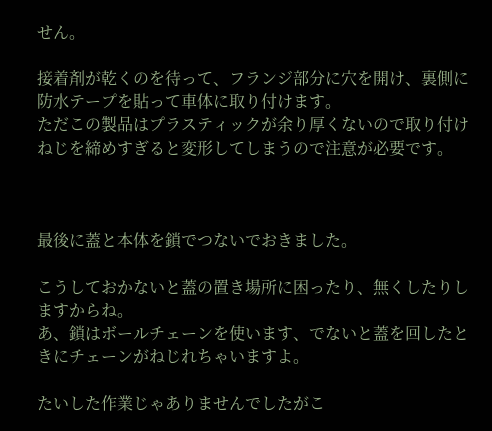せん。

接着剤が乾くのを待って、フランジ部分に穴を開け、裏側に防水テープを貼って車体に取り付けます。
ただこの製品はプラスティックが余り厚くないので取り付けねじを締めすぎると変形してしまうので注意が必要です。



最後に蓋と本体を鎖でつないでおきました。

こうしておかないと蓋の置き場所に困ったり、無くしたりしますからね。
あ、鎖はボールチェーンを使います、でないと蓋を回したときにチェーンがねじれちゃいますよ。

たいした作業じゃありませんでしたがこ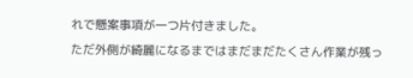れで懸案事項が一つ片付きました。
ただ外側が綺麗になるまではまだまだたくさん作業が残っ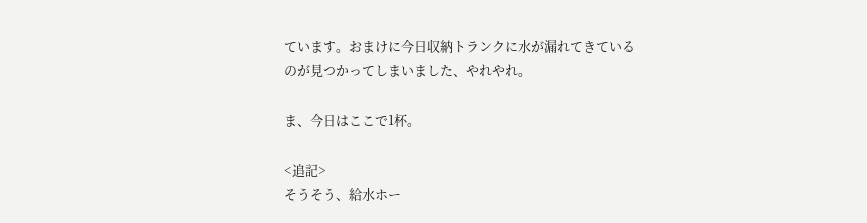ています。おまけに今日収納トランクに水が漏れてきているのが見つかってしまいました、やれやれ。

ま、今日はここで1杯。

<追記>
そうそう、給水ホー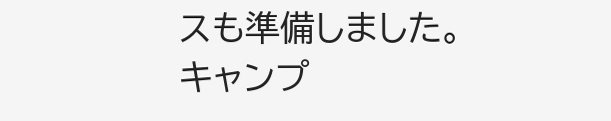スも準備しました。
キャンプ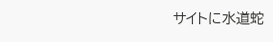サイトに水道蛇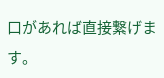口があれば直接繋げます。